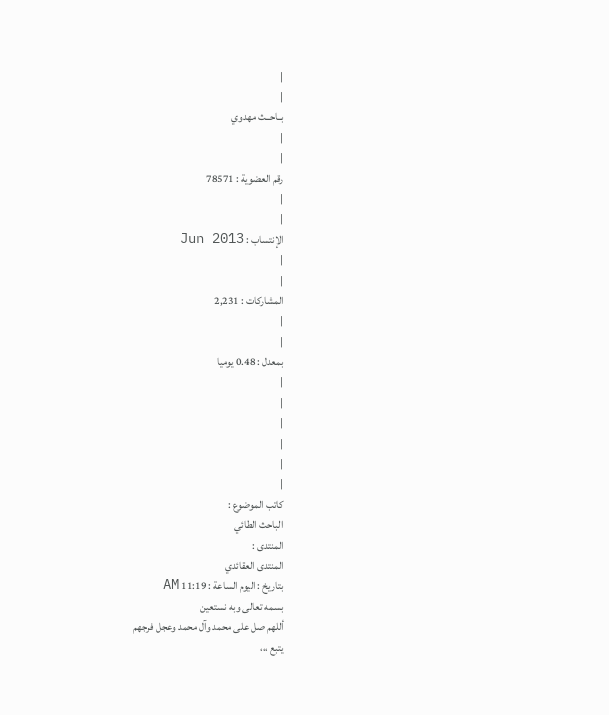|
|
بــاحــث مهدوي
|
|
رقم العضوية : 78571
|
|
الإنتساب : Jun 2013
|
|
المشاركات : 2,231
|
|
بمعدل : 0.48 يوميا
|
|
|
|
|
|
كاتب الموضوع :
الباحث الطائي
المنتدى :
المنتدى العقائدي
بتاريخ : اليوم الساعة : 11:19 AM
بسمه تعالى وبه نستعين
أللهم صل على محمد وآل محمد وعجل فرجهم
يتبع ،،،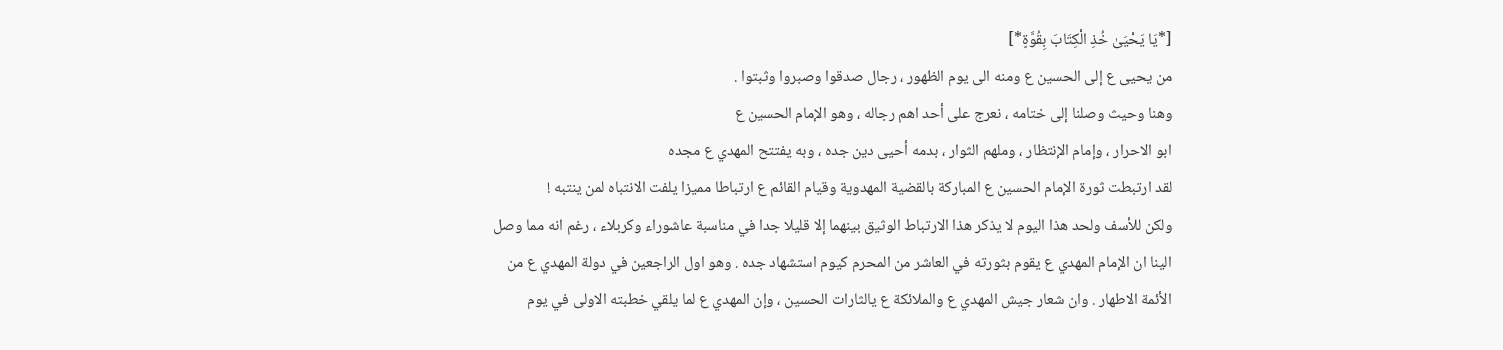[*يَا يَحْيَىٰ خُذِ الْكِتَابَ بِقُوَّةٍ*]
من يحيى ع إلى الحسين ع ومنه الى يوم الظهور ، رجال صدقوا وصبروا وثبتوا .
وهنا وحيث وصلنا إلى ختامه ، نعرج على أحد اهم رجاله ، وهو الإمام الحسين ع
ابو الاحرار ، وإمام الإنتظار ، وملهم الثوار ، بدمه أحيى دين جده ، وبه يفتتح المهدي ع مجده
لقد ارتبطت ثورة الإمام الحسين ع المباركة بالقضية المهدوية وقيام القائم ع ارتباطا مميزا يلفت الانتباه لمن ينتبه !
ولكن للأسف ولحد هذا اليوم لا يذكر هذا الارتباط الوثيق بينهما إلا قليلا جدا في مناسبة عاشوراء وكربلاء ، رغم انه مما وصل الينا ان الإمام المهدي ع يقوم بثورته في العاشر من المحرم كيوم استشهاد جده . وهو اول الراجعين في دولة المهدي ع من الأئمة الاطهار . وان شعار جيش المهدي ع والملائكة ع يالثارات الحسين ، وإن المهدي ع لما يلقي خطبته الاولى في يوم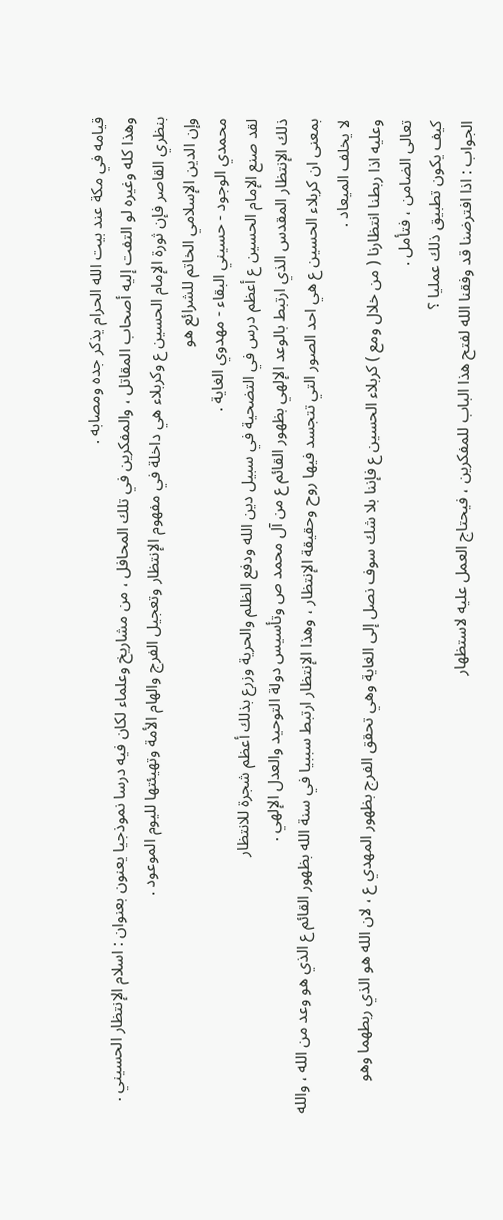قيامه في مكة عند بيت الله الحرام يذكر جده ومصابه .
وهذا كله وغيره لو التفت إليه أصحاب المقاتل ، والمفكرين في تلك المحافل ، من مشاريخ وعلماء لكان فيه درسا نموذجيا يعنون بعنوان : اسلام الإنتظار الحسيني .
بنظري القاصر فإن ثورة الإمام الحسين ع وكربلاء هي داخلة في مفهوم الإنتظار وتعجيل الفرج والهام الأمة وتهيئتها لليوم الموعود .
وإن الدين الإسلامي الخاتم للشرائع هو
محمدي الوجود - حسيني البقاء - مهدوي الغاية .
لقد صنع الإمام الحسين ع أعظم درس في التضحية في سبيل دين الله ودفع الظلم والحرية وزرع بذلك أعظم شجرة للانتظار
ذلك الإنتظار المقدس الذي ارتبط بالوعد الإلهي بظهور القائم ع من آل محمد ص وتأسيس دولة التوحيد والعدل الإلهي .
بمعنى ان كربلاء الحسين ع هي احد الصور التي تتجسد فيها روح وحقيقة الإنتظار ، وهذا الإنتظار ارتبط سببيا في سنة الله بظهور القائم ع الذي هو وعد من الله ، والله لا يخلف الميعاد .
وعليه اذا ربطنا انتظارنا ( من خلال ومع ) كربلاء الحسين ع فإننا بلا شك سوف نصل إلى الغاية وهي تحقق الفرج بظهور المهدي ع ، لان الله هو الذي ربطهما وهو تعالى الضامن ، فتأمل .
كيف يكون تطبيق ذلك عمليا ؟
الجواب : اذا افترضنا قد وفقنا الله لفتح هذا الباب للمفكرين ، فيحتاج العمل عليه لاستظهار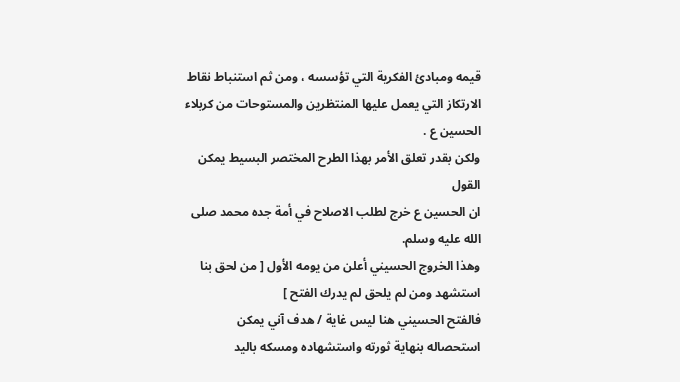قيمه ومبادئ الفكرية التي تؤسسه ، ومن ثم استنباط نقاط الارتكاز التي يعمل عليها المنتظرين والمستوحات من كربلاء الحسين ع .
ولكن بقدر تعلق الأمر بهذا الطرح المختصر البسيط يمكن القول
ان الحسين ع خرج لطلب الاصلاح في أمة جده محمد صلى الله عليه وسلم.
وهذا الخروج الحسيني أعلن من يومه الأول [ من لحق بنا استشهد ومن لم يلحق لم يدرك الفتح ]
فالفتح الحسيني هنا ليس غاية / هدف آني يمكن استحصاله بنهاية ثورته واستشهاده ومسكه باليد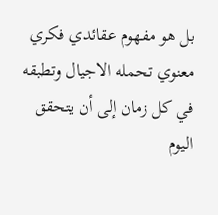بل هو مفهوم عقائدي فكري معنوي تحمله الاجيال وتطبقه في كل زمان إلى أن يتحقق اليوم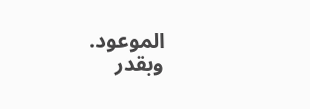الموعود.
وبقدر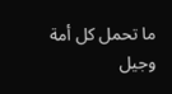ما تحمل كل أمة وجيل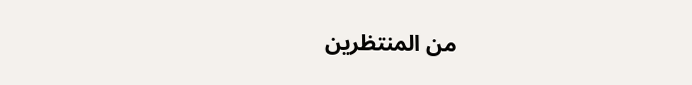من المنتظرين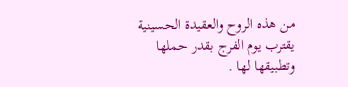من هذه الروح والعقيدة الحسينية يقترب يوم الفرج بقدر حملها وتطبيقها لها .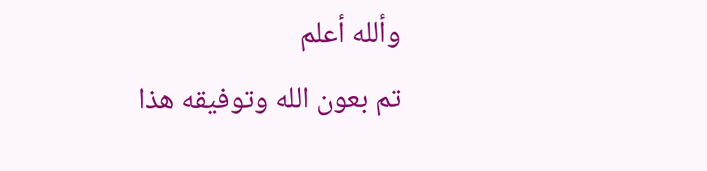وألله أعلم
تم بعون الله وتوفيقه هذا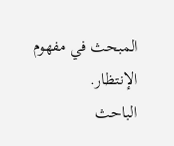المبحث في مفهوم الإنتظار.
الباحث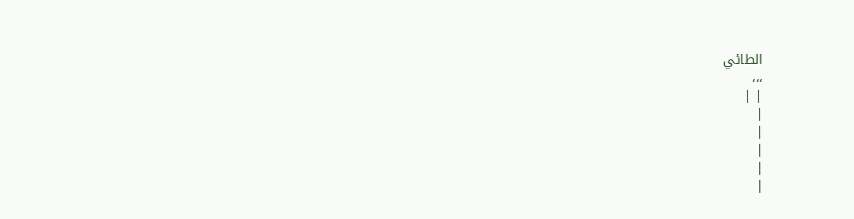الطائي
،،،
| |
|
|
|
|
|